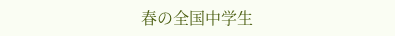春の全国中学生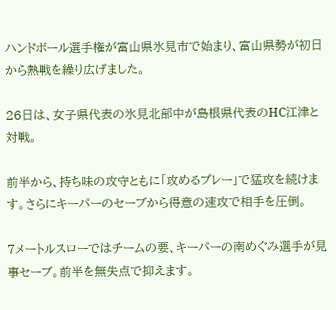ハンドボール選手権が富山県氷見市で始まり、富山県勢が初日から熱戦を繰り広げました。

26日は、女子県代表の氷見北部中が島根県代表のHC江津と対戦。

前半から、持ち味の攻守ともに「攻めるプレー」で猛攻を続けます。さらにキーパーのセーブから得意の速攻で相手を圧倒。

7メートルスローではチームの要、キーパーの南めぐみ選手が見事セーブ。前半を無失点で抑えます。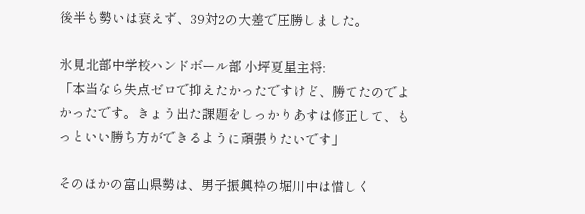後半も勢いは衰えず、39対2の大差で圧勝しました。

氷見北部中学校ハンドボール部 小坪夏星主将:
「本当なら失点ゼロで抑えたかったですけど、勝てたのでよかったです。きょう出た課題をしっかりあすは修正して、もっといい勝ち方ができるように頑張りたいです」

そのほかの富山県勢は、男子振興枠の堀川中は惜しく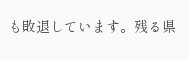も敗退しています。残る県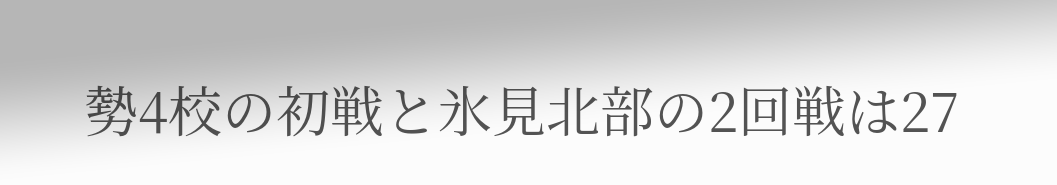勢4校の初戦と氷見北部の2回戦は27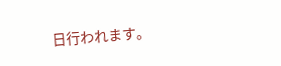日行われます。